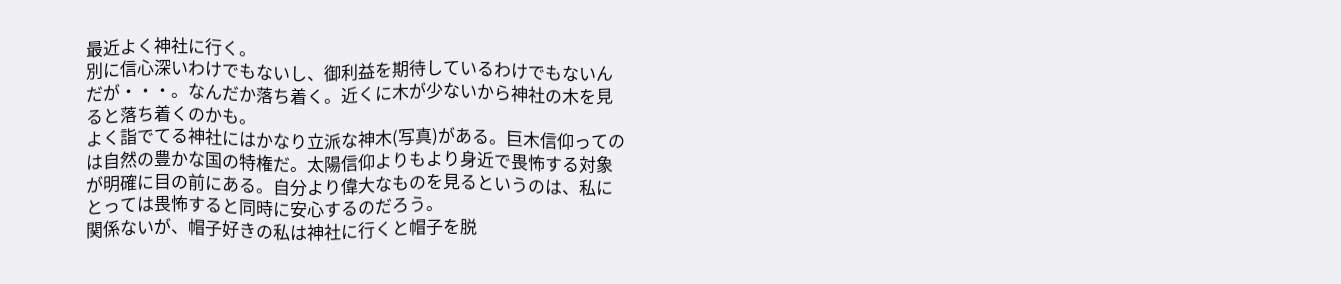最近よく神社に行く。
別に信心深いわけでもないし、御利益を期待しているわけでもないんだが・・・。なんだか落ち着く。近くに木が少ないから神社の木を見ると落ち着くのかも。
よく詣でてる神社にはかなり立派な神木(写真)がある。巨木信仰ってのは自然の豊かな国の特権だ。太陽信仰よりもより身近で畏怖する対象が明確に目の前にある。自分より偉大なものを見るというのは、私にとっては畏怖すると同時に安心するのだろう。
関係ないが、帽子好きの私は神社に行くと帽子を脱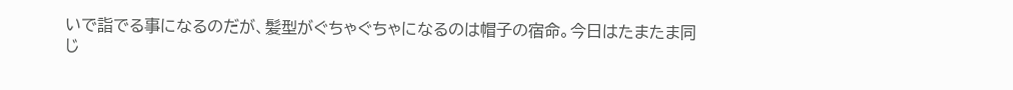いで詣でる事になるのだが、髪型がぐちゃぐちゃになるのは帽子の宿命。今日はたまたま同じ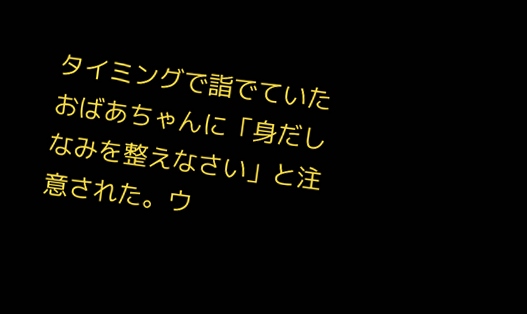タイミングで詣でていたおばあちゃんに「身だしなみを整えなさい」と注意された。ウ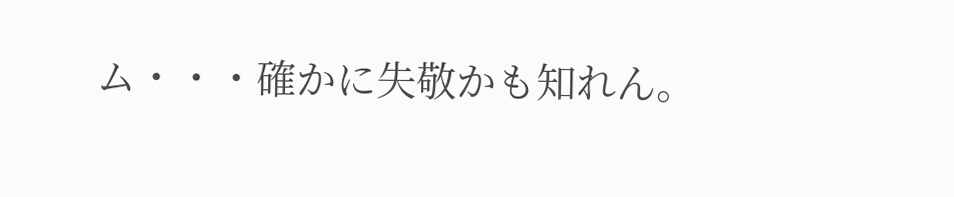ム・・・確かに失敬かも知れん。